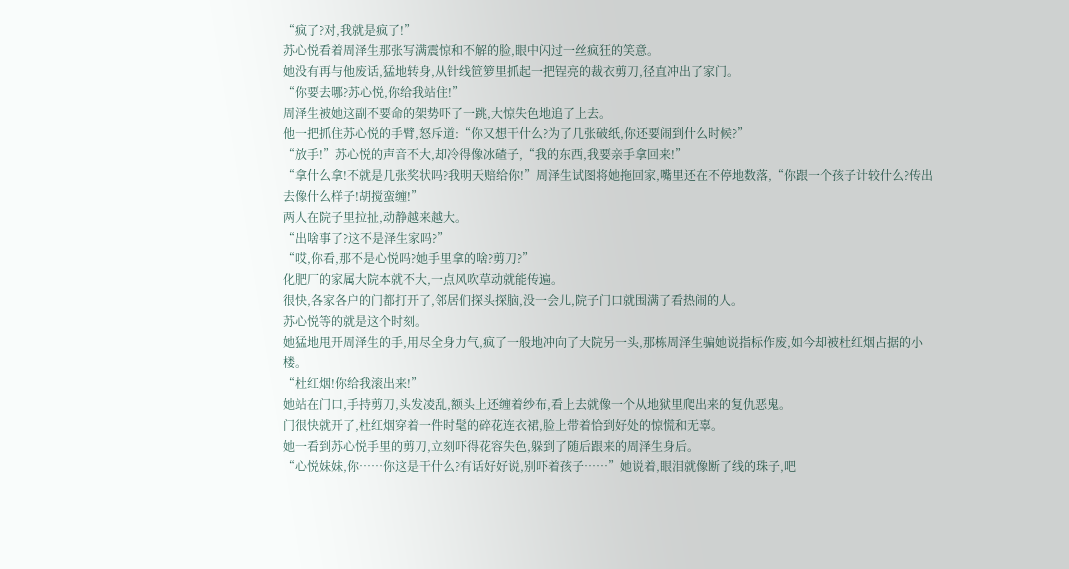“疯了?对,我就是疯了!”
苏心悦看着周泽生那张写满震惊和不解的脸,眼中闪过一丝疯狂的笑意。
她没有再与他废话,猛地转身,从针线笸箩里抓起一把锃亮的裁衣剪刀,径直冲出了家门。
“你要去哪?苏心悦,你给我站住!”
周泽生被她这副不要命的架势吓了一跳,大惊失色地追了上去。
他一把抓住苏心悦的手臂,怒斥道:“你又想干什么?为了几张破纸,你还要闹到什么时候?”
“放手!”苏心悦的声音不大,却冷得像冰碴子,“我的东西,我要亲手拿回来!”
“拿什么拿!不就是几张奖状吗?我明天赔给你!”周泽生试图将她拖回家,嘴里还在不停地数落,“你跟一个孩子计较什么?传出去像什么样子!胡搅蛮缠!”
两人在院子里拉扯,动静越来越大。
“出啥事了?这不是泽生家吗?”
“哎,你看,那不是心悦吗?她手里拿的啥?剪刀?”
化肥厂的家属大院本就不大,一点风吹草动就能传遍。
很快,各家各户的门都打开了,邻居们探头探脑,没一会儿,院子门口就围满了看热闹的人。
苏心悦等的就是这个时刻。
她猛地甩开周泽生的手,用尽全身力气,疯了一般地冲向了大院另一头,那栋周泽生骗她说指标作废,如今却被杜红烟占据的小楼。
“杜红烟!你给我滚出来!”
她站在门口,手持剪刀,头发凌乱,额头上还缠着纱布,看上去就像一个从地狱里爬出来的复仇恶鬼。
门很快就开了,杜红烟穿着一件时髦的碎花连衣裙,脸上带着恰到好处的惊慌和无辜。
她一看到苏心悦手里的剪刀,立刻吓得花容失色,躲到了随后跟来的周泽生身后。
“心悦妹妹,你……你这是干什么?有话好好说,别吓着孩子……”她说着,眼泪就像断了线的珠子,吧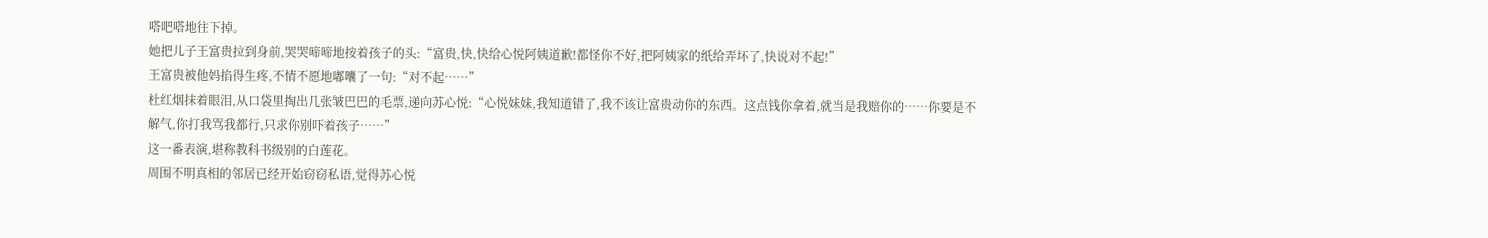嗒吧嗒地往下掉。
她把儿子王富贵拉到身前,哭哭啼啼地按着孩子的头:“富贵,快,快给心悦阿姨道歉!都怪你不好,把阿姨家的纸给弄坏了,快说对不起!”
王富贵被他妈掐得生疼,不情不愿地嘟囔了一句:“对不起……”
杜红烟抹着眼泪,从口袋里掏出几张皱巴巴的毛票,递向苏心悦:“心悦妹妹,我知道错了,我不该让富贵动你的东西。这点钱你拿着,就当是我赔你的……你要是不解气,你打我骂我都行,只求你别吓着孩子……”
这一番表演,堪称教科书级别的白莲花。
周围不明真相的邻居已经开始窃窃私语,觉得苏心悦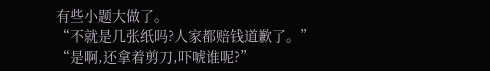有些小题大做了。
“不就是几张纸吗?人家都赔钱道歉了。”
“是啊,还拿着剪刀,吓唬谁呢?”